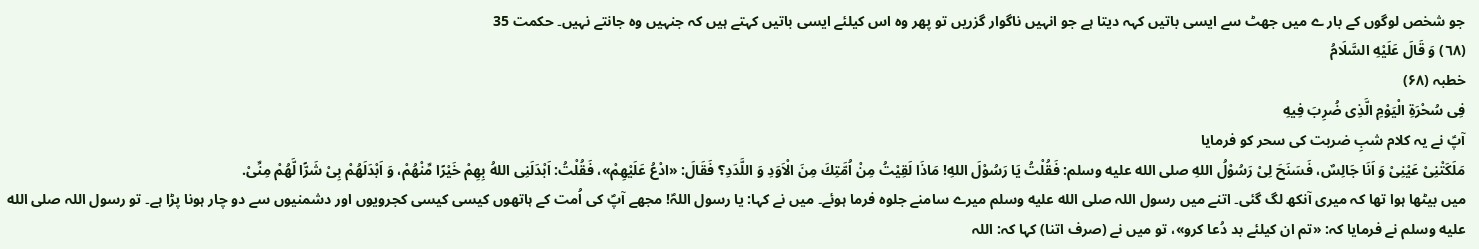جو شخص لوگوں کے بار ے میں جھٹ سے ایسی باتیں کہہ دیتا ہے جو انہیں ناگوار گزریں تو پھر وہ اس کیلئے ایسی باتیں کہتے ہیں کہ جنہیں وہ جانتے نہیں۔ حکمت 35
(٦٨) وَ قَالَ عَلَیْهِ السَّلَامُ
خطبہ (۶۸)
فِی سُحْرَةِ الْيَوْمِ الَّذِی ضُرِبَ فِيهِ
آپؑ نے یہ کلام شبِ ضربت کی سحر کو فرمایا
مَلَكَتْنِیْ عَیْنِیْ وَ اَنَا جَالِسٌ، فَسَنَحَ لِیْ رَسُوْلُ اللهِ صلى الله عليه وسلم: فَقُلْتُ یَا رَسُوْلَ اللهِ! مَاذَا لَقِیْتُ مِنْ اُمَّتِكَ مِنَ الْاَوَدِ وَ اللَّدَدِ؟ فَقَالَ: «ادْعُ عَلَیْهِمْ»، فَقُلْتُ: اَبْدَلَنِی اللهُ بِهِمْ خَیْرًا مِّنْهُمْ، وَ اَبْدَلَهُمْ بِیْ شَرًّا لَّهُمْ مِنِّیْ.
میں بیٹھا ہوا تھا کہ میری آنکھ لگ گئی۔ اتنے میں رسول اللہ صلى الله عليه وسلم میرے سامنے جلوہ فرما ہوئے۔ میں نے کہا: یا رسول اللہؐ! مجھے آپؐ کی اُمت کے ہاتھوں کیسی کیسی کجرویوں اور دشمنیوں سے دو چار ہونا پڑا ہے۔ تو رسول اللہ صلى الله عليه وسلم نے فرمایا کہ: «تم ان کیلئے بد دُعا کرو»، تو میں نے (صرف اتنا) کہا کہ: اللہ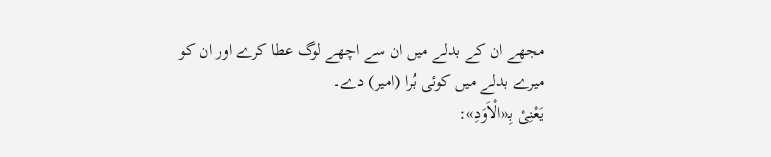مجھے ان کے بدلے میں ان سے اچھے لوگ عطا کرے اور ان کو میرے بدلے میں کوئی بُرا (امیر) دے۔
یَعْنِیْ بِـ«الْاَوَدِ»: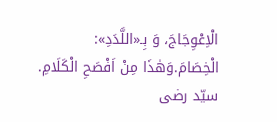الْاِعْوِجَاجَ، وَ بِـ«اللَّدَدِ»: الْخِصَامَ.وَهٰذَا مِنْ اَفْصَحِ الْكَلَامِ.
سیّد رضی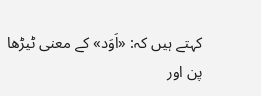کہتے ہیں کہ: «اَوَد» کے معنی ٹیڑھا پن اور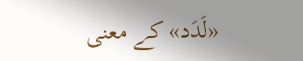«لَدَد» کے معنی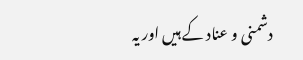دشمنی و عناد کے ہیں اور یہ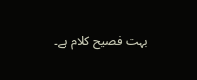بہت فصیح کلام ہے۔